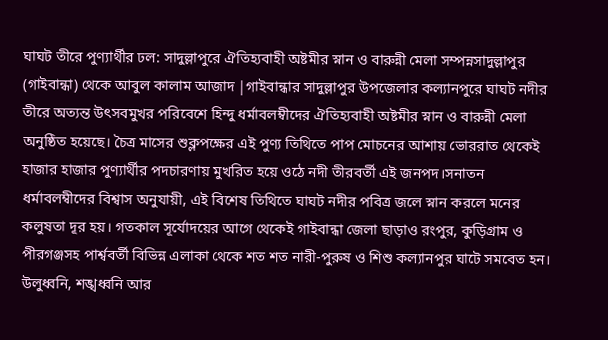ঘাঘট তীরে পুণ্যার্থীর ঢল: সাদুল্লাপুরে ঐতিহ্যবাহী অষ্টমীর স্নান ও বারুন্নী মেলা সম্পন্নসাদুল্লাপুর (গাইবান্ধা) থেকে আবুল কালাম আজাদ |গাইবান্ধার সাদুল্লাপুর উপজেলার কল্যানপুরে ঘাঘট নদীর তীরে অত্যন্ত উৎসবমুখর পরিবেশে হিন্দু ধর্মাবলম্বীদের ঐতিহ্যবাহী অষ্টমীর স্নান ও বারুন্নী মেলা অনুষ্ঠিত হয়েছে। চৈত্র মাসের শুক্লপক্ষের এই পুণ্য তিথিতে পাপ মোচনের আশায় ভোররাত থেকেই হাজার হাজার পুণ্যার্থীর পদচারণায় মুখরিত হয়ে ওঠে নদী তীরবর্তী এই জনপদ।সনাতন ধর্মাবলম্বীদের বিশ্বাস অনুযায়ী, এই বিশেষ তিথিতে ঘাঘট নদীর পবিত্র জলে স্নান করলে মনের কলুষতা দূর হয়। গতকাল সূর্যোদয়ের আগে থেকেই গাইবান্ধা জেলা ছাড়াও রংপুর, কুড়িগ্রাম ও পীরগঞ্জসহ পার্শ্ববর্তী বিভিন্ন এলাকা থেকে শত শত নারী-পুরুষ ও শিশু কল্যানপুর ঘাটে সমবেত হন। উলুধ্বনি, শঙ্খধ্বনি আর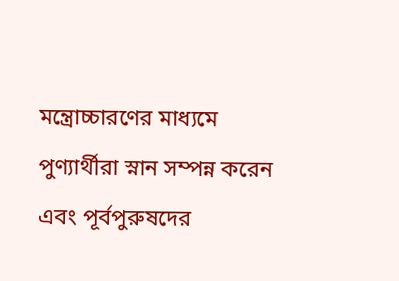মন্ত্রোচ্চারণের মাধ্যমে পুণ্যার্থীরা স্নান সম্পন্ন করেন এবং পূর্বপুরুষদের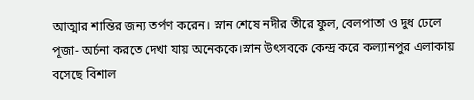আত্মার শান্তির জন্য তর্পণ করেন। স্নান শেষে নদীর তীরে ফুল, বেলপাতা ও দুধ ঢেলে পূজা- অর্চনা করতে দেখা যায় অনেককে।স্নান উৎসবকে কেন্দ্র করে কল্যানপুর এলাকায় বসেছে বিশাল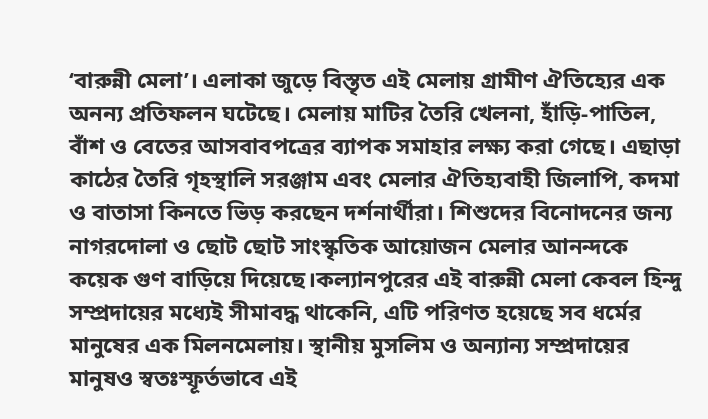‘বারুন্নী মেলা’। এলাকা জুড়ে বিস্তৃত এই মেলায় গ্রামীণ ঐতিহ্যের এক অনন্য প্রতিফলন ঘটেছে। মেলায় মাটির তৈরি খেলনা, হাঁড়ি-পাতিল, বাঁশ ও বেতের আসবাবপত্রের ব্যাপক সমাহার লক্ষ্য করা গেছে। এছাড়া কাঠের তৈরি গৃহস্থালি সরঞ্জাম এবং মেলার ঐতিহ্যবাহী জিলাপি, কদমা ও বাতাসা কিনতে ভিড় করছেন দর্শনার্থীরা। শিশুদের বিনোদনের জন্য নাগরদোলা ও ছোট ছোট সাংস্কৃতিক আয়োজন মেলার আনন্দকে কয়েক গুণ বাড়িয়ে দিয়েছে।কল্যানপুরের এই বারুন্নী মেলা কেবল হিন্দু সম্প্রদায়ের মধ্যেই সীমাবদ্ধ থাকেনি, এটি পরিণত হয়েছে সব ধর্মের মানুষের এক মিলনমেলায়। স্থানীয় মুসলিম ও অন্যান্য সম্প্রদায়ের মানুষও স্বতঃস্ফূর্তভাবে এই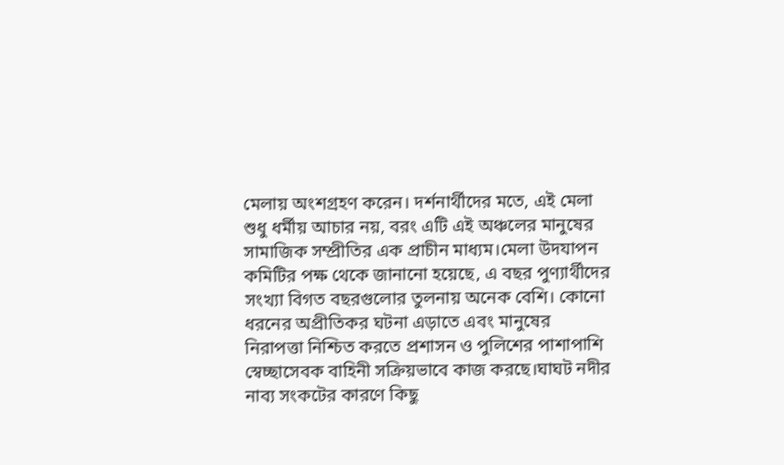মেলায় অংশগ্রহণ করেন। দর্শনার্থীদের মতে, এই মেলা শুধু ধর্মীয় আচার নয়, বরং এটি এই অঞ্চলের মানুষের সামাজিক সম্প্রীতির এক প্রাচীন মাধ্যম।মেলা উদযাপন কমিটির পক্ষ থেকে জানানো হয়েছে, এ বছর পুণ্যার্থীদের সংখ্যা বিগত বছরগুলোর তুলনায় অনেক বেশি। কোনো ধরনের অপ্রীতিকর ঘটনা এড়াতে এবং মানুষের নিরাপত্তা নিশ্চিত করতে প্রশাসন ও পুলিশের পাশাপাশি স্বেচ্ছাসেবক বাহিনী সক্রিয়ভাবে কাজ করছে।ঘাঘট নদীর নাব্য সংকটের কারণে কিছু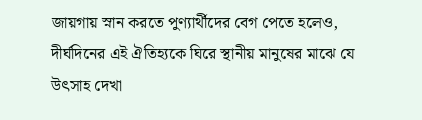জায়গায় স্নান করতে পুণ্যার্থীদের বেগ পেতে হলেও, দীর্ঘদিনের এই ঐতিহ্যকে ঘিরে স্থানীয় মানুষের মাঝে যে উৎসাহ দেখা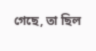গেছে, তা ছিল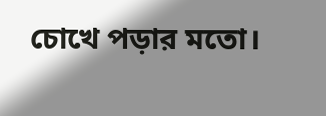চোখে পড়ার মতো।